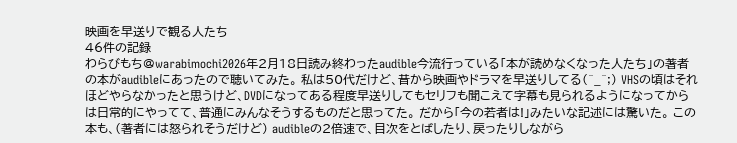映画を早送りで観る人たち
46件の記録
わらびもち@warabimochi2026年2月18日読み終わったaudible今流行っている「本が読めなくなった人たち」の著者の本がaudibleにあったので聴いてみた。 私は50代だけど、昔から映画やドラマを早送りしてる(^_^;) VHSの頃はそれほどやらなかったと思うけど、DVDになってある程度早送りしてもセリフも聞こえて字幕も見られるようになってからは日常的にやってて、普通にみんなそうするものだと思ってた。 だから「今の若者は!」みたいな記述には驚いた。 この本も、(著者には怒られそうだけど) audibleの2倍速で、目次をとばしたり、戻ったりしながら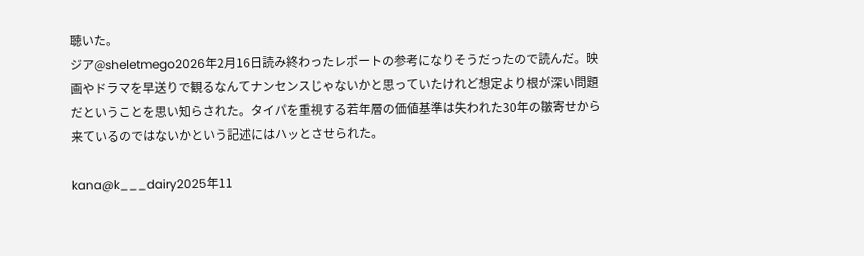聴いた。
ジア@sheletmego2026年2月16日読み終わったレポートの参考になりそうだったので読んだ。映画やドラマを早送りで観るなんてナンセンスじゃないかと思っていたけれど想定より根が深い問題だということを思い知らされた。タイパを重視する若年層の価値基準は失われた30年の皺寄せから来ているのではないかという記述にはハッとさせられた。

kana@k___dairy2025年11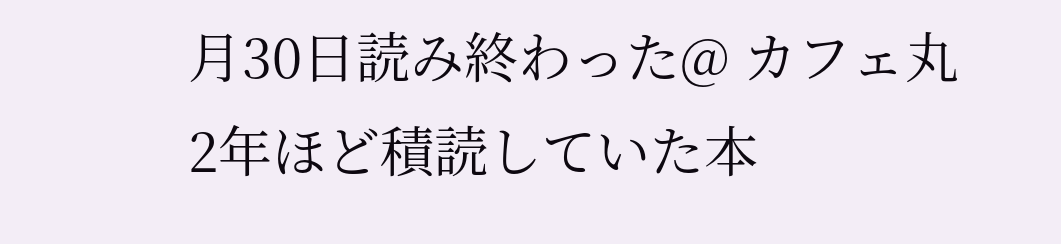月30日読み終わった@ カフェ丸2年ほど積読していた本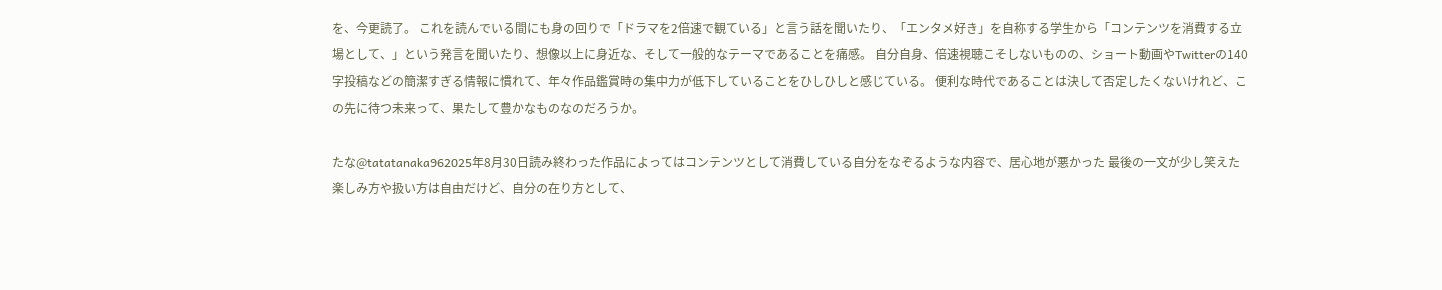を、今更読了。 これを読んでいる間にも身の回りで「ドラマを2倍速で観ている」と言う話を聞いたり、「エンタメ好き」を自称する学生から「コンテンツを消費する立場として、」という発言を聞いたり、想像以上に身近な、そして一般的なテーマであることを痛感。 自分自身、倍速視聴こそしないものの、ショート動画やTwitterの140字投稿などの簡潔すぎる情報に慣れて、年々作品鑑賞時の集中力が低下していることをひしひしと感じている。 便利な時代であることは決して否定したくないけれど、この先に待つ未来って、果たして豊かなものなのだろうか。

たな@tatatanaka962025年8月30日読み終わった作品によってはコンテンツとして消費している自分をなぞるような内容で、居心地が悪かった 最後の一文が少し笑えた 楽しみ方や扱い方は自由だけど、自分の在り方として、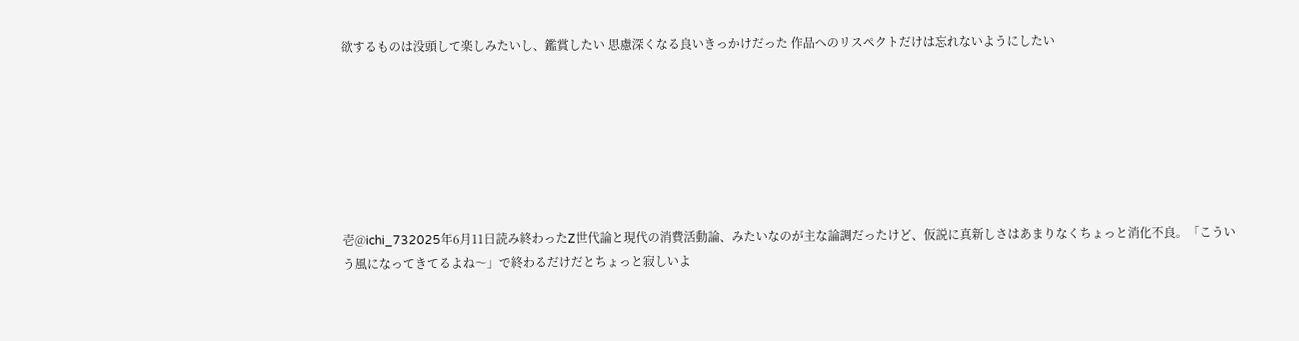欲するものは没頭して楽しみたいし、鑑賞したい 思慮深くなる良いきっかけだった 作品へのリスペクトだけは忘れないようにしたい







壱@ichi_732025年6月11日読み終わったZ世代論と現代の消費活動論、みたいなのが主な論調だったけど、仮説に真新しさはあまりなくちょっと消化不良。「こういう風になってきてるよね〜」で終わるだけだとちょっと寂しいよ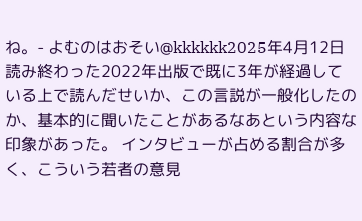ね。- よむのはおそい@kkkkkk2025年4月12日読み終わった2022年出版で既に3年が経過している上で読んだせいか、この言説が一般化したのか、基本的に聞いたことがあるなあという内容な印象があった。 インタビューが占める割合が多く、こういう若者の意見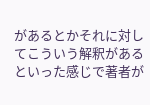があるとかそれに対してこういう解釈があるといった感じで著者が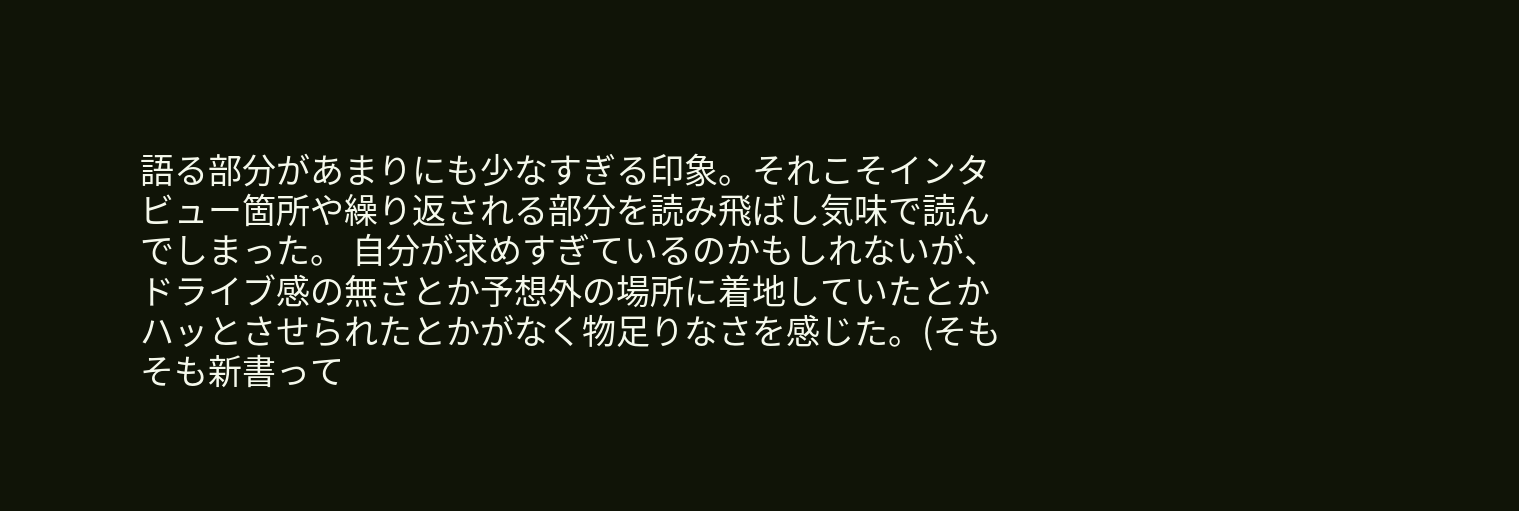語る部分があまりにも少なすぎる印象。それこそインタビュー箇所や繰り返される部分を読み飛ばし気味で読んでしまった。 自分が求めすぎているのかもしれないが、ドライブ感の無さとか予想外の場所に着地していたとかハッとさせられたとかがなく物足りなさを感じた。(そもそも新書って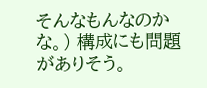そんなもんなのかな。) 構成にも問題がありそう。